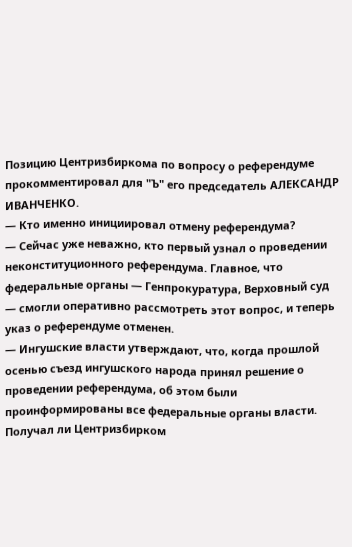Позицию Центризбиркома по вопросу о референдуме прокомментировал для "Ъ" его председатель АЛЕКСАНДР ИВАНЧЕНКО.
— Кто именно инициировал отмену референдума?
— Сейчас уже неважно, кто первый узнал о проведении неконституционного референдума. Главное, что федеральные органы — Генпрокуратура, Верховный суд — смогли оперативно рассмотреть этот вопрос, и теперь указ о референдуме отменен.
— Ингушские власти утверждают, что, когда прошлой осенью съезд ингушского народа принял решение о проведении референдума, об этом были проинформированы все федеральные органы власти. Получал ли Центризбирком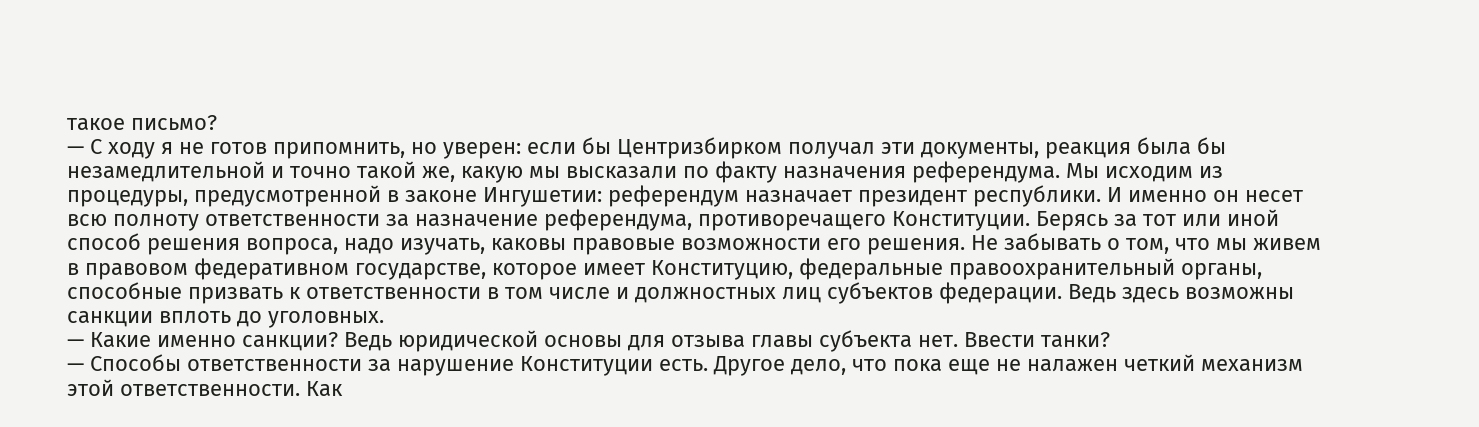такое письмо?
— С ходу я не готов припомнить, но уверен: если бы Центризбирком получал эти документы, реакция была бы незамедлительной и точно такой же, какую мы высказали по факту назначения референдума. Мы исходим из процедуры, предусмотренной в законе Ингушетии: референдум назначает президент республики. И именно он несет всю полноту ответственности за назначение референдума, противоречащего Конституции. Берясь за тот или иной способ решения вопроса, надо изучать, каковы правовые возможности его решения. Не забывать о том, что мы живем в правовом федеративном государстве, которое имеет Конституцию, федеральные правоохранительный органы, способные призвать к ответственности в том числе и должностных лиц субъектов федерации. Ведь здесь возможны санкции вплоть до уголовных.
— Какие именно санкции? Ведь юридической основы для отзыва главы субъекта нет. Ввести танки?
— Способы ответственности за нарушение Конституции есть. Другое дело, что пока еще не налажен четкий механизм этой ответственности. Как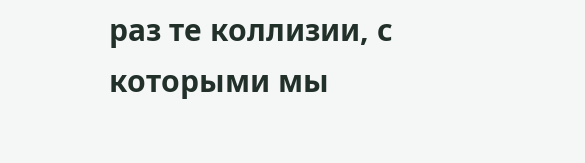раз те коллизии, с которыми мы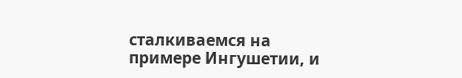сталкиваемся на примере Ингушетии, и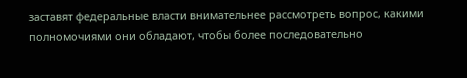заставят федеральные власти внимательнее рассмотреть вопрос, какими полномочиями они обладают, чтобы более последовательно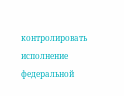контролировать исполнение федеральной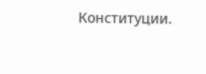Конституции.